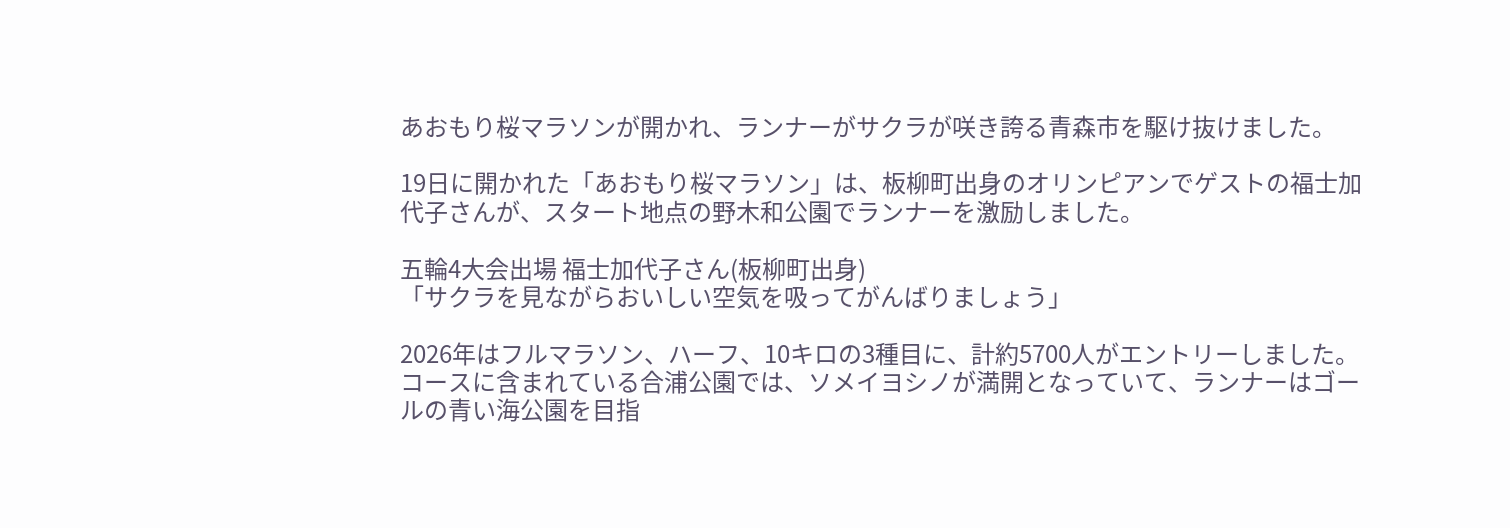あおもり桜マラソンが開かれ、ランナーがサクラが咲き誇る青森市を駆け抜けました。

19日に開かれた「あおもり桜マラソン」は、板柳町出身のオリンピアンでゲストの福士加代子さんが、スタート地点の野木和公園でランナーを激励しました。

五輪4大会出場 福士加代子さん(板柳町出身)
「サクラを見ながらおいしい空気を吸ってがんばりましょう」

2026年はフルマラソン、ハーフ、10キロの3種目に、計約5700人がエントリーしました。コースに含まれている合浦公園では、ソメイヨシノが満開となっていて、ランナーはゴールの青い海公園を目指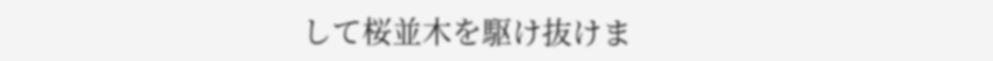して桜並木を駆け抜けま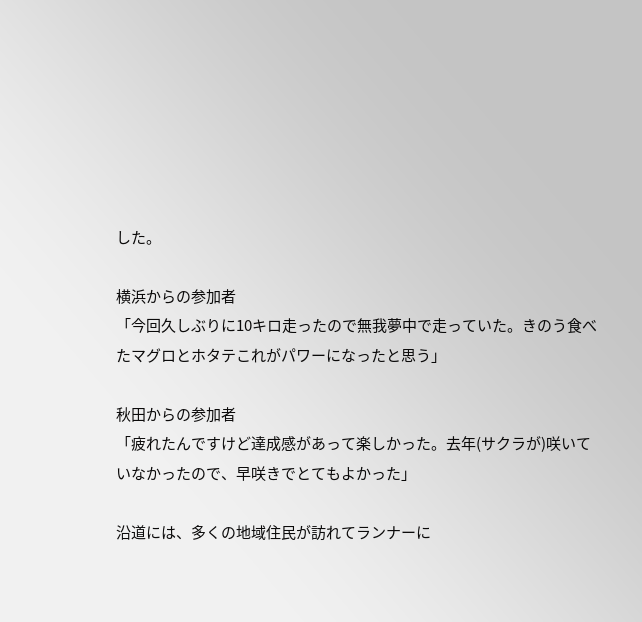した。

横浜からの参加者
「今回久しぶりに10キロ走ったので無我夢中で走っていた。きのう食べたマグロとホタテこれがパワーになったと思う」

秋田からの参加者
「疲れたんですけど達成感があって楽しかった。去年(サクラが)咲いていなかったので、早咲きでとてもよかった」

沿道には、多くの地域住民が訪れてランナーに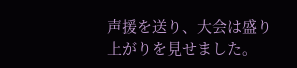声援を送り、大会は盛り上がりを見せました。